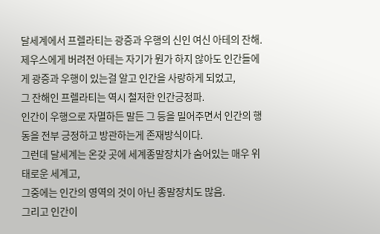달세계에서 프렐라티는 광증과 우행의 신인 여신 아테의 잔해.
제우스에게 버려전 아테는 자기가 뭔가 하지 않아도 인간들에게 광증과 우행이 있는걸 알고 인간을 사랑하게 되었고,
그 잔해인 프렐라티는 역시 철저한 인간긍정파.
인간이 우행으로 자멸하든 말든 그 등을 밀어주면서 인간의 행동을 전부 긍정하고 방관하는게 존재방식이다.
그런데 달세계는 온갖 곳에 세계종말장치가 숨어있는 매우 위태로운 세계고,
그중에는 인간의 영역의 것이 아닌 종말장치도 많음.
그리고 인간이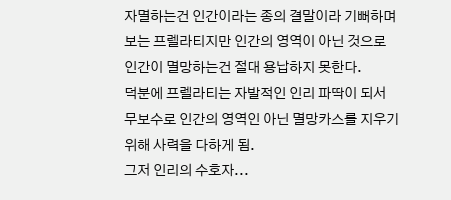자멸하는건 인간이라는 종의 결말이라 기뻐하며 보는 프렐라티지만 인간의 영역이 아닌 것으로 인간이 멸망하는건 절대 용납하지 못한다.
덕분에 프렐라티는 자발적인 인리 파딱이 되서 무보수로 인간의 영역인 아닌 멸망카스를 지우기 위해 사력을 다하게 됨.
그저 인리의 수호자...